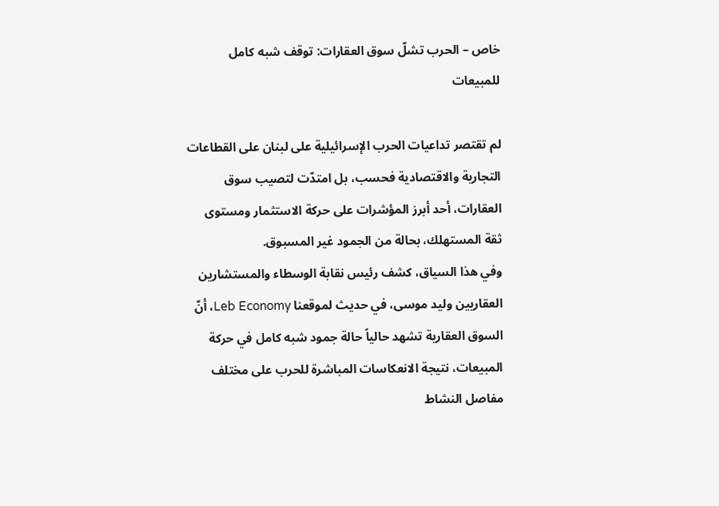خاص – الحرب تشلّ سوق العقارات: توقف شبه كامل للمبيعات

لم تقتصر تداعيات الحرب الإسرائيلية على لبنان على القطاعات التجارية والاقتصادية فحسب، بل امتدّت لتصيب سوق العقارات، أحد أبرز المؤشرات على حركة الاستثمار ومستوى ثقة المستهلك، بحالة من الجمود غير المسبوق.
وفي هذا السياق، كشف رئيس نقابة الوسطاء والمستشارين العقاريين وليد موسى، في حديث لموقعنا Leb Economy، أنّ السوق العقارية تشهد حالياً حالة جمود شبه كامل في حركة المبيعات، نتيجة الانعكاسات المباشرة للحرب على مختلف مفاصل النشاط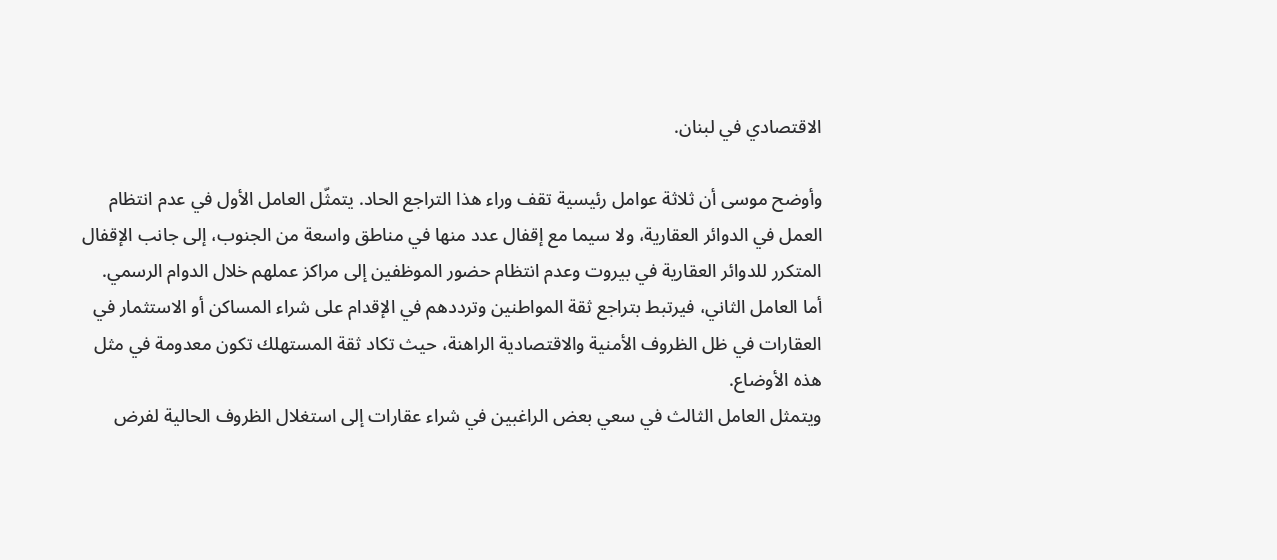الاقتصادي في لبنان.

وأوضح موسى أن ثلاثة عوامل رئيسية تقف وراء هذا التراجع الحاد. يتمثّل العامل الأول في عدم انتظام العمل في الدوائر العقارية، ولا سيما مع إقفال عدد منها في مناطق واسعة من الجنوب، إلى جانب الإقفال المتكرر للدوائر العقارية في بيروت وعدم انتظام حضور الموظفين إلى مراكز عملهم خلال الدوام الرسمي.
أما العامل الثاني، فيرتبط بتراجع ثقة المواطنين وترددهم في الإقدام على شراء المساكن أو الاستثمار في العقارات في ظل الظروف الأمنية والاقتصادية الراهنة، حيث تكاد ثقة المستهلك تكون معدومة في مثل هذه الأوضاع.
ويتمثل العامل الثالث في سعي بعض الراغبين في شراء عقارات إلى استغلال الظروف الحالية لفرض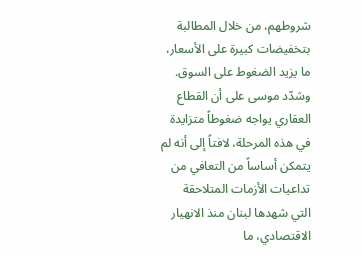شروطهم، من خلال المطالبة بتخفيضات كبيرة على الأسعار، ما يزيد الضغوط على السوق.
وشدّد موسى على أن القطاع العقاري يواجه ضغوطاً متزايدة في هذه المرحلة، لافتاً إلى أنه لم يتمكن أساساً من التعافي من تداعيات الأزمات المتلاحقة التي شهدها لبنان منذ الانهيار الاقتصادي، ما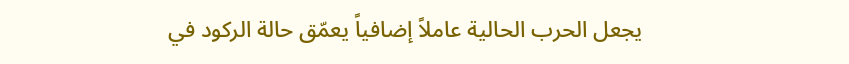يجعل الحرب الحالية عاملاً إضافياً يعمّق حالة الركود في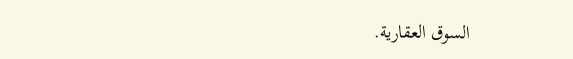السوق العقارية.